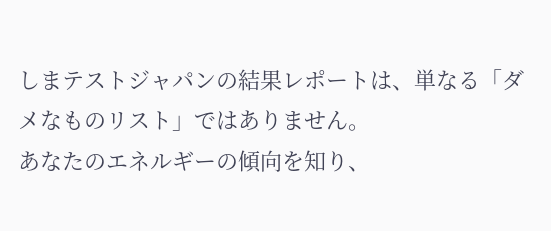しまテストジャパンの結果レポートは、単なる「ダメなものリスト」ではありません。
あなたのエネルギーの傾向を知り、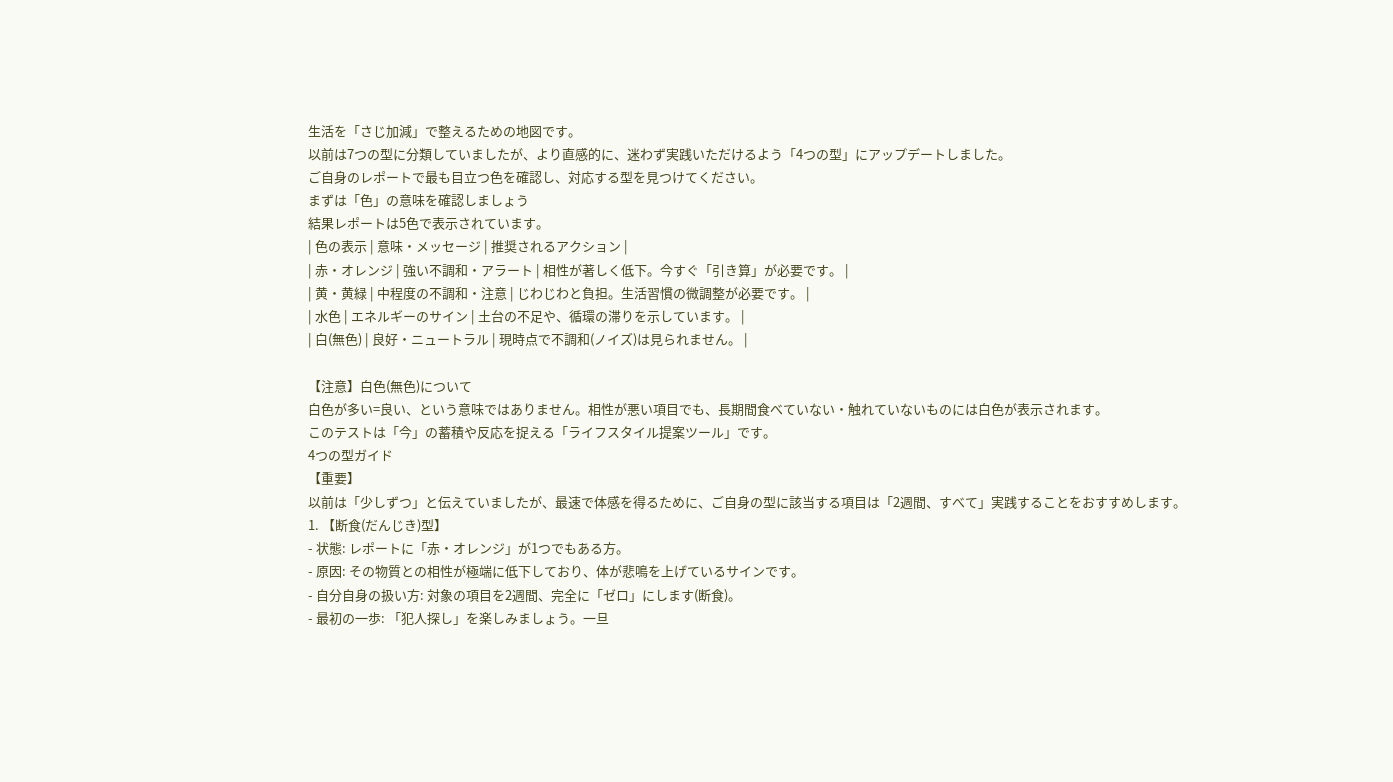生活を「さじ加減」で整えるための地図です。
以前は7つの型に分類していましたが、より直感的に、迷わず実践いただけるよう「4つの型」にアップデートしました。
ご自身のレポートで最も目立つ色を確認し、対応する型を見つけてください。
まずは「色」の意味を確認しましょう
結果レポートは5色で表示されています。
| 色の表示 | 意味・メッセージ | 推奨されるアクション |
| 赤・オレンジ | 強い不調和・アラート | 相性が著しく低下。今すぐ「引き算」が必要です。 |
| 黄・黄緑 | 中程度の不調和・注意 | じわじわと負担。生活習慣の微調整が必要です。 |
| 水色 | エネルギーのサイン | 土台の不足や、循環の滞りを示しています。 |
| 白(無色) | 良好・ニュートラル | 現時点で不調和(ノイズ)は見られません。 |

【注意】白色(無色)について
白色が多い=良い、という意味ではありません。相性が悪い項目でも、長期間食べていない・触れていないものには白色が表示されます。
このテストは「今」の蓄積や反応を捉える「ライフスタイル提案ツール」です。
4つの型ガイド
【重要】
以前は「少しずつ」と伝えていましたが、最速で体感を得るために、ご自身の型に該当する項目は「2週間、すべて」実践することをおすすめします。
1. 【断食(だんじき)型】
- 状態: レポートに「赤・オレンジ」が1つでもある方。
- 原因: その物質との相性が極端に低下しており、体が悲鳴を上げているサインです。
- 自分自身の扱い方: 対象の項目を2週間、完全に「ゼロ」にします(断食)。
- 最初の一歩: 「犯人探し」を楽しみましょう。一旦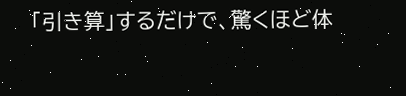「引き算」するだけで、驚くほど体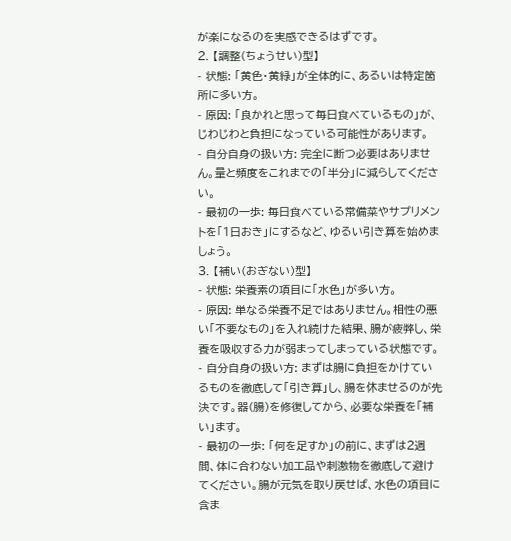が楽になるのを実感できるはずです。
2. 【調整(ちょうせい)型】
- 状態: 「黄色・黄緑」が全体的に、あるいは特定箇所に多い方。
- 原因: 「良かれと思って毎日食べているもの」が、じわじわと負担になっている可能性があります。
- 自分自身の扱い方: 完全に断つ必要はありません。量と頻度をこれまでの「半分」に減らしてください。
- 最初の一歩: 毎日食べている常備菜やサプリメントを「1日おき」にするなど、ゆるい引き算を始めましょう。
3. 【補い(おぎない)型】
- 状態: 栄養素の項目に「水色」が多い方。
- 原因: 単なる栄養不足ではありません。相性の悪い「不要なもの」を入れ続けた結果、腸が疲弊し、栄養を吸収する力が弱まってしまっている状態です。
- 自分自身の扱い方: まずは腸に負担をかけているものを徹底して「引き算」し、腸を休ませるのが先決です。器(腸)を修復してから、必要な栄養を「補い」ます。
- 最初の一歩: 「何を足すか」の前に、まずは2週間、体に合わない加工品や刺激物を徹底して避けてください。腸が元気を取り戻せば、水色の項目に含ま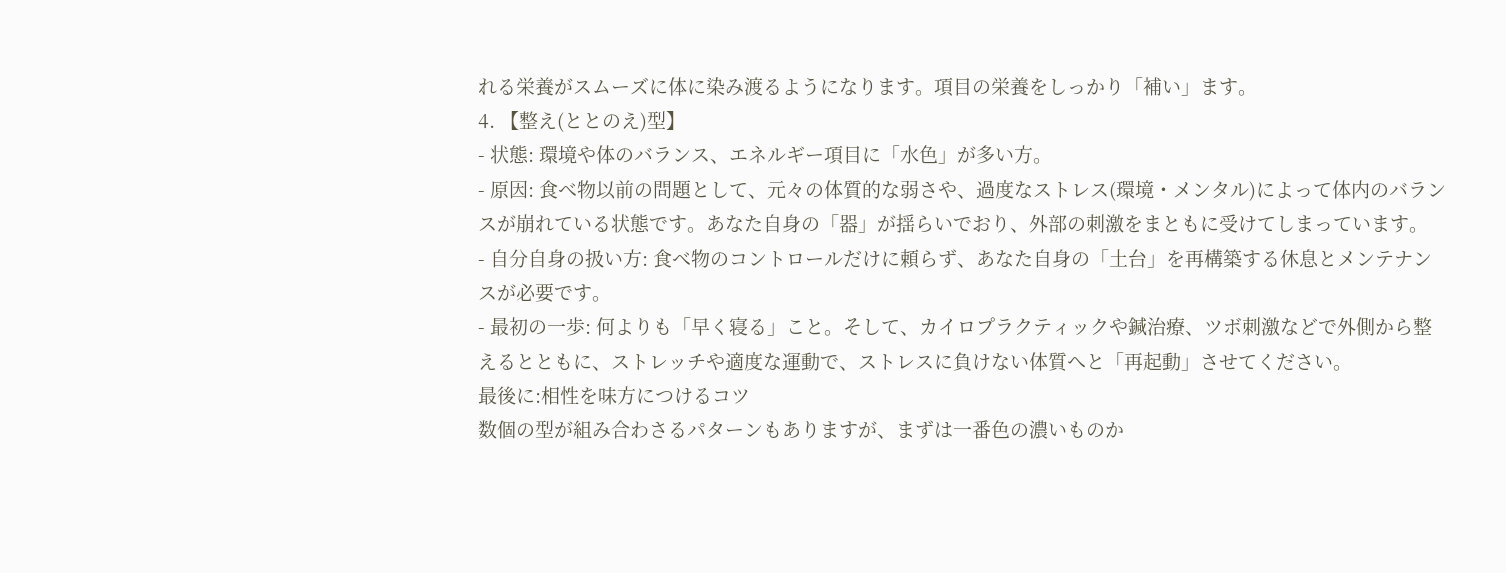れる栄養がスムーズに体に染み渡るようになります。項目の栄養をしっかり「補い」ます。
4. 【整え(ととのえ)型】
- 状態: 環境や体のバランス、エネルギー項目に「水色」が多い方。
- 原因: 食べ物以前の問題として、元々の体質的な弱さや、過度なストレス(環境・メンタル)によって体内のバランスが崩れている状態です。あなた自身の「器」が揺らいでおり、外部の刺激をまともに受けてしまっています。
- 自分自身の扱い方: 食べ物のコントロールだけに頼らず、あなた自身の「土台」を再構築する休息とメンテナンスが必要です。
- 最初の一歩: 何よりも「早く寝る」こと。そして、カイロプラクティックや鍼治療、ツボ刺激などで外側から整えるとともに、ストレッチや適度な運動で、ストレスに負けない体質へと「再起動」させてください。
最後に:相性を味方につけるコツ
数個の型が組み合わさるパターンもありますが、まずは一番色の濃いものか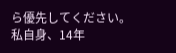ら優先してください。
私自身、14年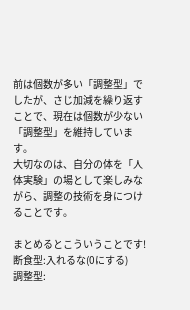前は個数が多い「調整型」でしたが、さじ加減を繰り返すことで、現在は個数が少ない「調整型」を維持しています。
大切なのは、自分の体を「人体実験」の場として楽しみながら、調整の技術を身につけることです。

まとめるとこういうことです!
断食型:入れるな(0にする)
調整型: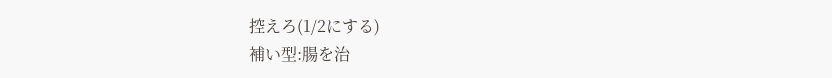控えろ(1/2にする)
補い型:腸を治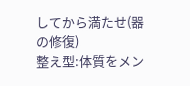してから満たせ(器の修復)
整え型:体質をメン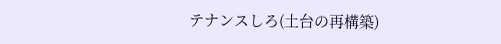テナンスしろ(土台の再構築)